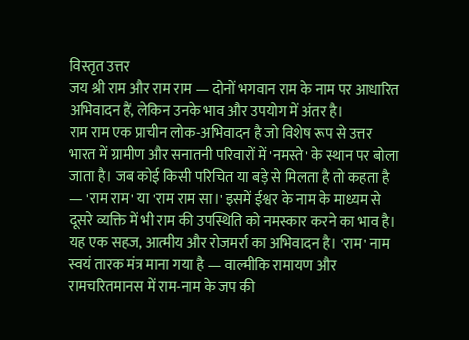विस्तृत उत्तर
जय श्री राम और राम राम — दोनों भगवान राम के नाम पर आधारित अभिवादन हैं, लेकिन उनके भाव और उपयोग में अंतर है।
राम राम एक प्राचीन लोक-अभिवादन है जो विशेष रूप से उत्तर भारत में ग्रामीण और सनातनी परिवारों में 'नमस्ते' के स्थान पर बोला जाता है। जब कोई किसी परिचित या बड़े से मिलता है तो कहता है — 'राम राम' या 'राम राम सा।' इसमें ईश्वर के नाम के माध्यम से दूसरे व्यक्ति में भी राम की उपस्थिति को नमस्कार करने का भाव है। यह एक सहज, आत्मीय और रोजमर्रा का अभिवादन है। 'राम' नाम स्वयं तारक मंत्र माना गया है — वाल्मीकि रामायण और रामचरितमानस में राम-नाम के जप की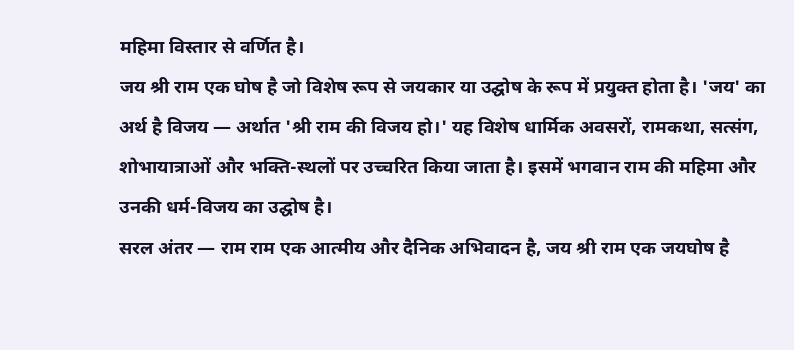महिमा विस्तार से वर्णित है।
जय श्री राम एक घोष है जो विशेष रूप से जयकार या उद्घोष के रूप में प्रयुक्त होता है। 'जय' का अर्थ है विजय — अर्थात 'श्री राम की विजय हो।' यह विशेष धार्मिक अवसरों, रामकथा, सत्संग, शोभायात्राओं और भक्ति-स्थलों पर उच्चरित किया जाता है। इसमें भगवान राम की महिमा और उनकी धर्म-विजय का उद्घोष है।
सरल अंतर — राम राम एक आत्मीय और दैनिक अभिवादन है, जय श्री राम एक जयघोष है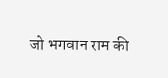जो भगवान राम की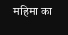महिमा का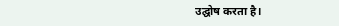उद्घोष करता है।